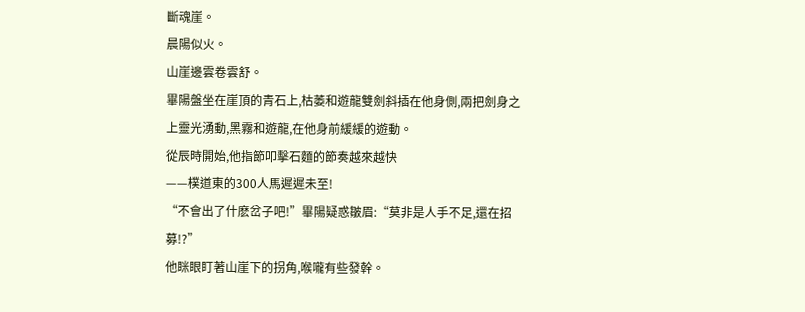斷魂崖。
晨陽似火。
山崖邊雲卷雲舒。
畢陽盤坐在崖頂的青石上,枯萎和遊龍雙劍斜插在他身側,兩把劍身之上靈光湧動,黑霧和遊龍,在他身前緩緩的遊動。
從辰時開始,他指節叩擊石麵的節奏越來越快
——樸道東的300人馬遲遲未至!
“不會出了什麽岔子吧!”畢陽疑惑皺眉:“莫非是人手不足,還在招募!?”
他眯眼盯著山崖下的拐角,喉嚨有些發幹。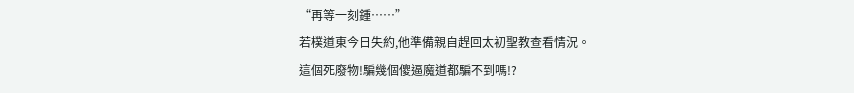“再等一刻鍾……”
若樸道東今日失約,他準備親自趕回太初聖教查看情況。
這個死廢物!騙幾個傻逼魔道都騙不到嗎!?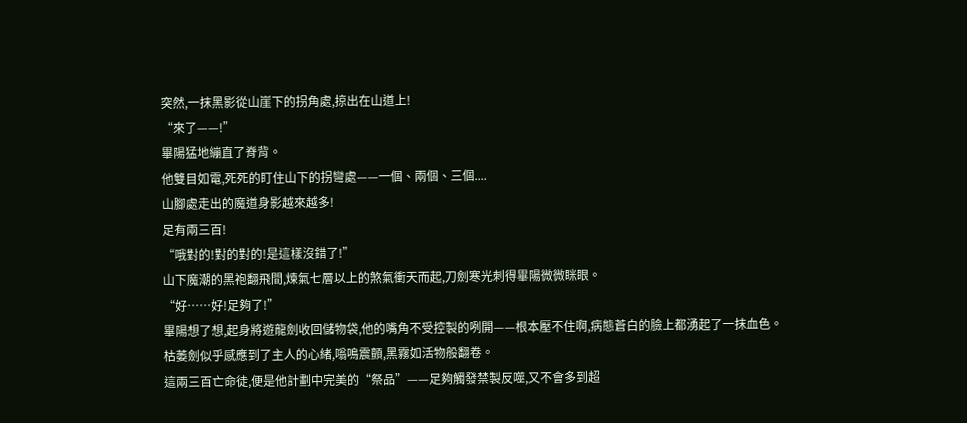突然,一抹黑影從山崖下的拐角處,掠出在山道上!
“來了——!”
畢陽猛地繃直了脊背。
他雙目如電,死死的盯住山下的拐彎處——一個、兩個、三個....
山腳處走出的魔道身影越來越多!
足有兩三百!
“哦對的!對的對的!是這樣沒錯了!”
山下魔潮的黑袍翻飛間,煉氣七層以上的煞氣衝天而起,刀劍寒光刺得畢陽微微眯眼。
“好……好!足夠了!”
畢陽想了想,起身將遊龍劍收回儲物袋,他的嘴角不受控製的咧開——根本壓不住啊,病態蒼白的臉上都湧起了一抹血色。
枯萎劍似乎感應到了主人的心緒,嗡鳴震顫,黑霧如活物般翻卷。
這兩三百亡命徒,便是他計劃中完美的“祭品”——足夠觸發禁製反噬,又不會多到超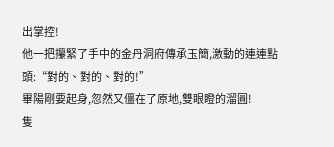出掌控!
他一把攥緊了手中的金丹洞府傳承玉簡,激動的連連點頭:“對的、對的、對的!”
畢陽剛要起身,忽然又僵在了原地,雙眼瞪的溜圓!
隻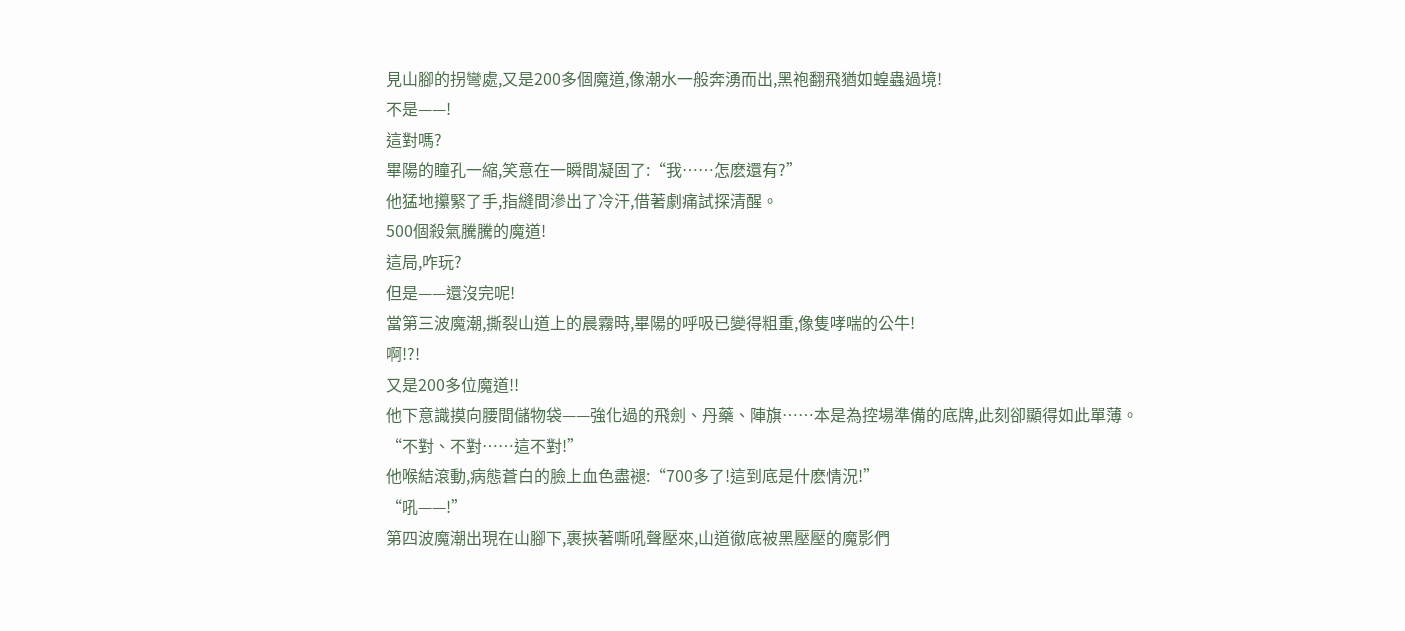見山腳的拐彎處,又是200多個魔道,像潮水一般奔湧而出,黑袍翻飛猶如蝗蟲過境!
不是——!
這對嗎?
畢陽的瞳孔一縮,笑意在一瞬間凝固了:“我……怎麽還有?”
他猛地攥緊了手,指縫間滲出了冷汗,借著劇痛試探清醒。
500個殺氣騰騰的魔道!
這局,咋玩?
但是——還沒完呢!
當第三波魔潮,撕裂山道上的晨霧時,畢陽的呼吸已變得粗重,像隻哮喘的公牛!
啊!?!
又是200多位魔道!!
他下意識摸向腰間儲物袋——強化過的飛劍、丹藥、陣旗……本是為控場準備的底牌,此刻卻顯得如此單薄。
“不對、不對……這不對!”
他喉結滾動,病態蒼白的臉上血色盡褪:“700多了!這到底是什麽情況!”
“吼——!”
第四波魔潮出現在山腳下,裹挾著嘶吼聲壓來,山道徹底被黑壓壓的魔影們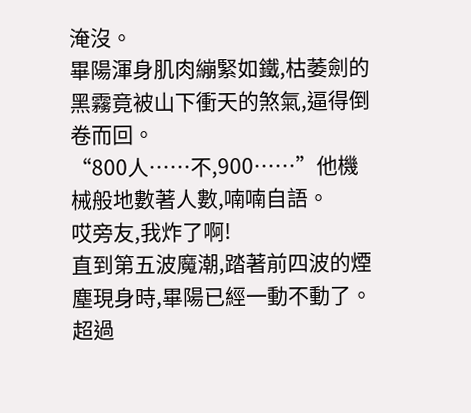淹沒。
畢陽渾身肌肉繃緊如鐵,枯萎劍的黑霧竟被山下衝天的煞氣,逼得倒卷而回。
“800人……不,900……”他機械般地數著人數,喃喃自語。
哎旁友,我炸了啊!
直到第五波魔潮,踏著前四波的煙塵現身時,畢陽已經一動不動了。
超過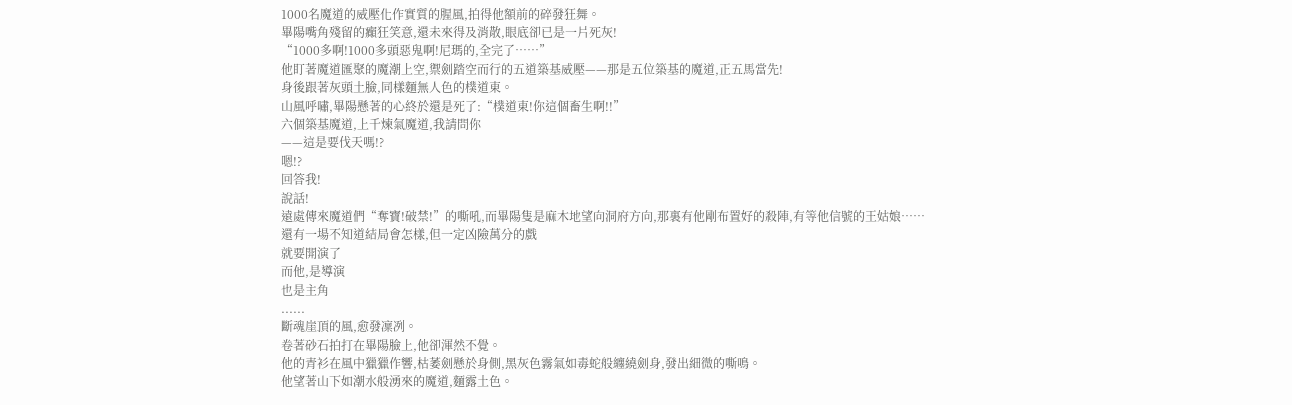1000名魔道的威壓化作實質的腥風,拍得他額前的碎發狂舞。
畢陽嘴角殘留的癲狂笑意,還未來得及消散,眼底卻已是一片死灰!
“1000多啊!1000多頭惡鬼啊!尼瑪的,全完了……”
他盯著魔道匯聚的魔潮上空,禦劍踏空而行的五道築基威壓——那是五位築基的魔道,正五馬當先!
身後跟著灰頭土臉,同樣麵無人色的樸道東。
山風呼嘯,畢陽懸著的心終於還是死了:“樸道東!你這個畜生啊!!”
六個築基魔道,上千煉氣魔道,我請問你
——這是要伐天嗎!?
嗯!?
回答我!
說話!
遠處傳來魔道們“奪寶!破禁!”的嘶吼,而畢陽隻是麻木地望向洞府方向,那裏有他剛布置好的殺陣,有等他信號的王姑娘……
還有一場不知道結局會怎樣,但一定凶險萬分的戲
就要開演了
而他,是導演
也是主角
......
斷魂崖頂的風,愈發凜冽。
卷著砂石拍打在畢陽臉上,他卻渾然不覺。
他的青衫在風中獵獵作響,枯萎劍懸於身側,黑灰色霧氣如毒蛇般纏繞劍身,發出細微的嘶鳴。
他望著山下如潮水般湧來的魔道,麵露土色。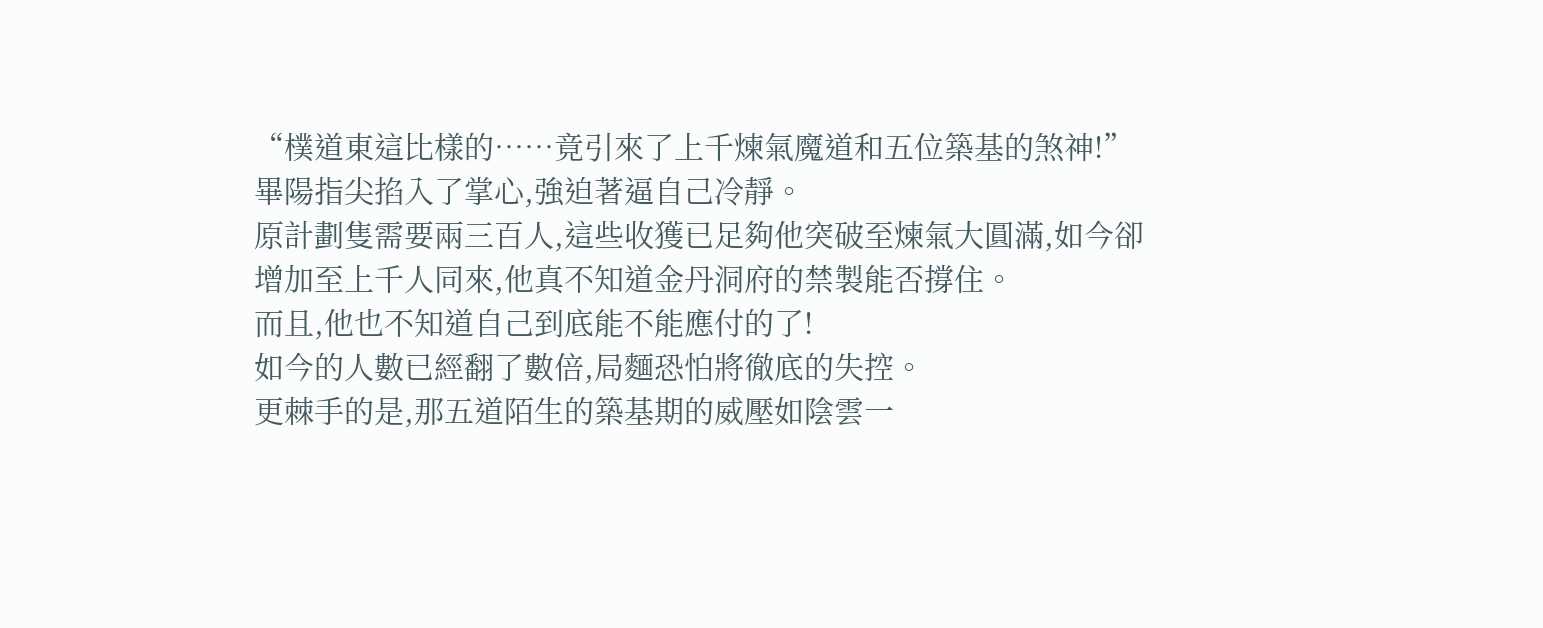“樸道東這比樣的……竟引來了上千煉氣魔道和五位築基的煞神!”
畢陽指尖掐入了掌心,強迫著逼自己冷靜。
原計劃隻需要兩三百人,這些收獲已足夠他突破至煉氣大圓滿,如今卻增加至上千人同來,他真不知道金丹洞府的禁製能否撐住。
而且,他也不知道自己到底能不能應付的了!
如今的人數已經翻了數倍,局麵恐怕將徹底的失控。
更棘手的是,那五道陌生的築基期的威壓如陰雲一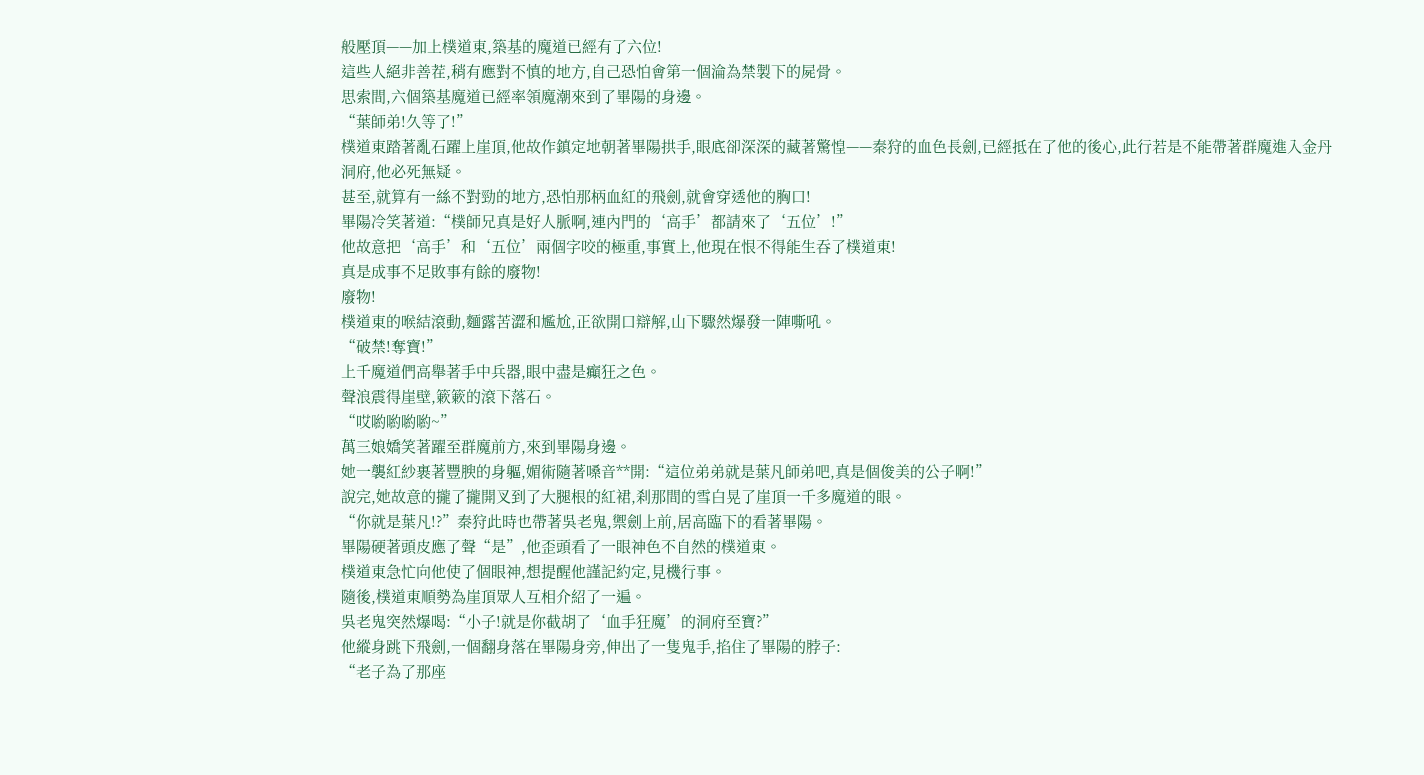般壓頂——加上樸道東,築基的魔道已經有了六位!
這些人絕非善茬,稍有應對不慎的地方,自己恐怕會第一個淪為禁製下的屍骨。
思索間,六個築基魔道已經率領魔潮來到了畢陽的身邊。
“葉師弟!久等了!”
樸道東踏著亂石躍上崖頂,他故作鎮定地朝著畢陽拱手,眼底卻深深的藏著驚惶——秦狩的血色長劍,已經抵在了他的後心,此行若是不能帶著群魔進入金丹洞府,他必死無疑。
甚至,就算有一絲不對勁的地方,恐怕那柄血紅的飛劍,就會穿透他的胸口!
畢陽冷笑著道:“樸師兄真是好人脈啊,連內門的‘高手’都請來了‘五位’!”
他故意把‘高手’和‘五位’兩個字咬的極重,事實上,他現在恨不得能生吞了樸道東!
真是成事不足敗事有餘的廢物!
廢物!
樸道東的喉結滾動,麵露苦澀和尷尬,正欲開口辯解,山下驟然爆發一陣嘶吼。
“破禁!奪寶!”
上千魔道們高舉著手中兵器,眼中盡是癲狂之色。
聲浪震得崖壁,簌簌的滾下落石。
“哎喲喲喲喲~”
萬三娘嬌笑著躍至群魔前方,來到畢陽身邊。
她一襲紅紗裹著豐腴的身軀,媚術隨著嗓音**開:“這位弟弟就是葉凡師弟吧,真是個俊美的公子啊!”
說完,她故意的攏了攏開叉到了大腿根的紅裙,刹那間的雪白晃了崖頂一千多魔道的眼。
“你就是葉凡!?”秦狩此時也帶著吳老鬼,禦劍上前,居高臨下的看著畢陽。
畢陽硬著頭皮應了聲“是”,他歪頭看了一眼神色不自然的樸道東。
樸道東急忙向他使了個眼神,想提醒他謹記約定,見機行事。
隨後,樸道東順勢為崖頂眾人互相介紹了一遍。
吳老鬼突然爆喝:“小子!就是你截胡了‘血手狂魔’的洞府至寶?”
他縱身跳下飛劍,一個翻身落在畢陽身旁,伸出了一隻鬼手,掐住了畢陽的脖子:
“老子為了那座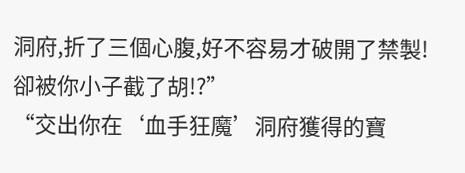洞府,折了三個心腹,好不容易才破開了禁製!卻被你小子截了胡!?”
“交出你在‘血手狂魔’洞府獲得的寶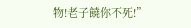物!老子饒你不死!”